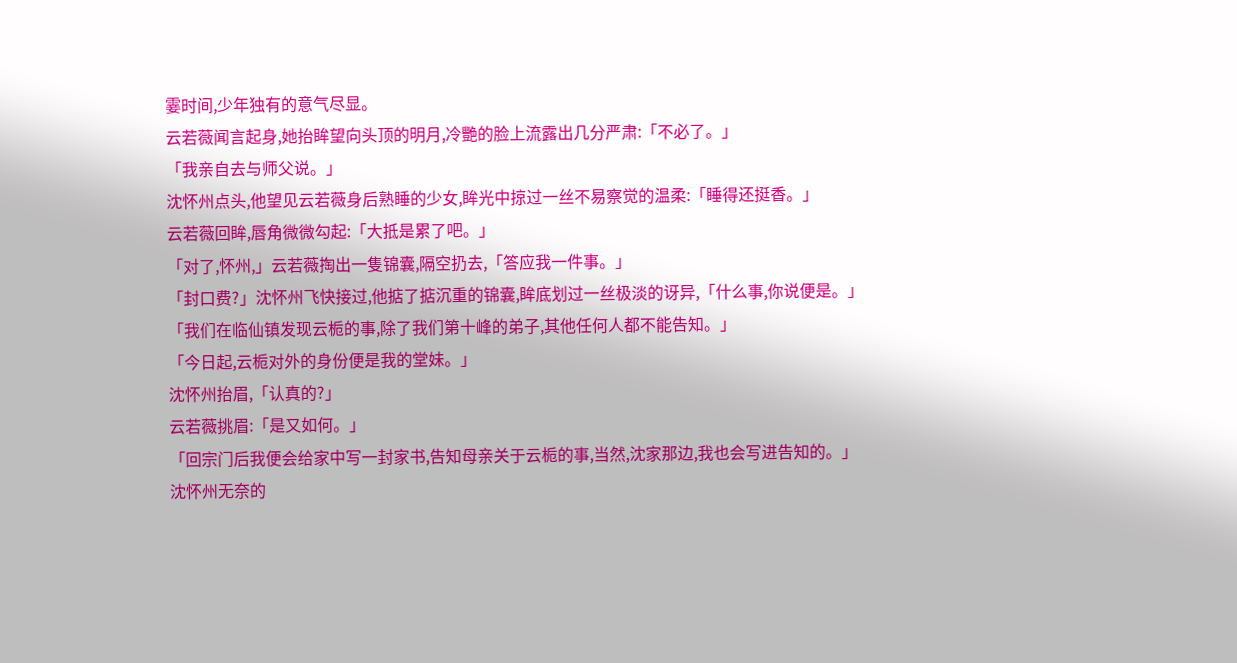霎时间,少年独有的意气尽显。
云若薇闻言起身,她抬眸望向头顶的明月,冷艷的脸上流露出几分严肃:「不必了。」
「我亲自去与师父说。」
沈怀州点头,他望见云若薇身后熟睡的少女,眸光中掠过一丝不易察觉的温柔:「睡得还挺香。」
云若薇回眸,唇角微微勾起:「大抵是累了吧。」
「对了,怀州,」云若薇掏出一隻锦囊,隔空扔去,「答应我一件事。」
「封口费?」沈怀州飞快接过,他掂了掂沉重的锦囊,眸底划过一丝极淡的讶异,「什么事,你说便是。」
「我们在临仙镇发现云栀的事,除了我们第十峰的弟子,其他任何人都不能告知。」
「今日起,云栀对外的身份便是我的堂妹。」
沈怀州抬眉,「认真的?」
云若薇挑眉:「是又如何。」
「回宗门后我便会给家中写一封家书,告知母亲关于云栀的事,当然,沈家那边,我也会写进告知的。」
沈怀州无奈的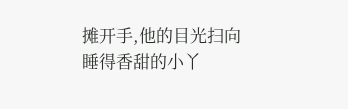摊开手,他的目光扫向睡得香甜的小丫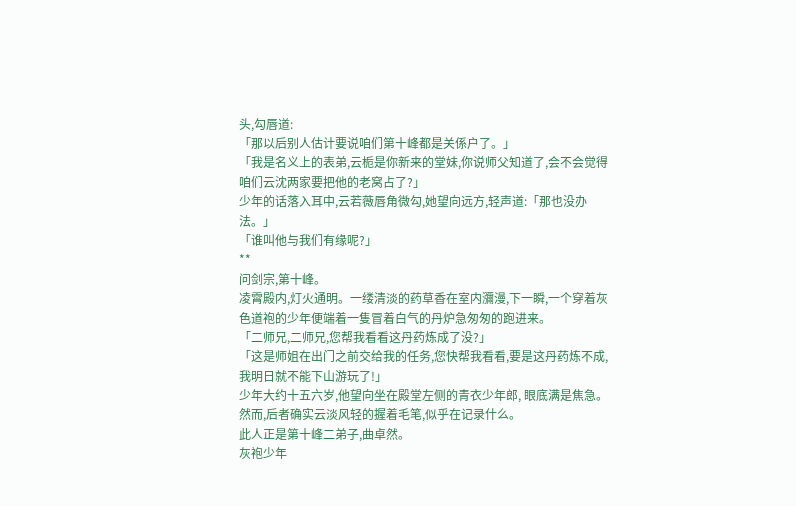头,勾唇道:
「那以后别人估计要说咱们第十峰都是关係户了。」
「我是名义上的表弟,云栀是你新来的堂妹,你说师父知道了,会不会觉得咱们云沈两家要把他的老窝占了?」
少年的话落入耳中,云若薇唇角微勾,她望向远方,轻声道:「那也没办法。」
「谁叫他与我们有缘呢?」
**
问剑宗,第十峰。
凌霄殿内,灯火通明。一缕清淡的药草香在室内瀰漫,下一瞬,一个穿着灰色道袍的少年便端着一隻冒着白气的丹炉急匆匆的跑进来。
「二师兄,二师兄,您帮我看看这丹药炼成了没?」
「这是师姐在出门之前交给我的任务,您快帮我看看,要是这丹药炼不成,我明日就不能下山游玩了!」
少年大约十五六岁,他望向坐在殿堂左侧的青衣少年郎, 眼底满是焦急。
然而,后者确实云淡风轻的握着毛笔,似乎在记录什么。
此人正是第十峰二弟子,曲卓然。
灰袍少年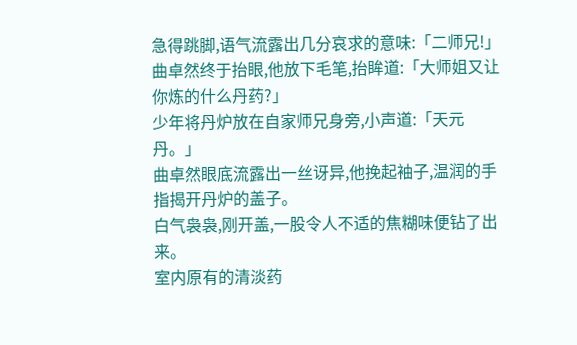急得跳脚,语气流露出几分哀求的意味:「二师兄!」
曲卓然终于抬眼,他放下毛笔,抬眸道:「大师姐又让你炼的什么丹药?」
少年将丹炉放在自家师兄身旁,小声道:「天元丹。」
曲卓然眼底流露出一丝讶异,他挽起袖子,温润的手指揭开丹炉的盖子。
白气袅袅,刚开盖,一股令人不适的焦糊味便钻了出来。
室内原有的清淡药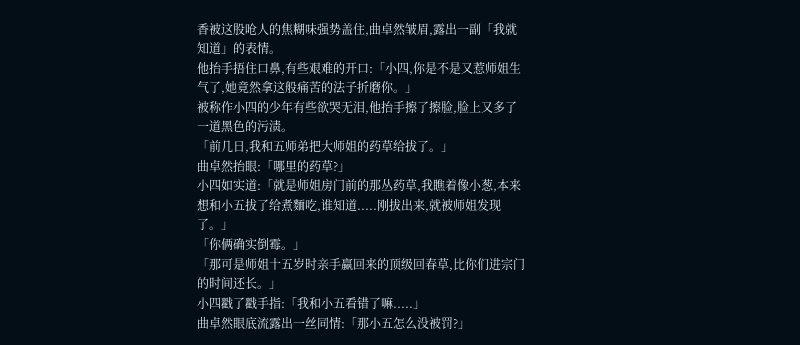香被这股呛人的焦糊味强势盖住,曲卓然皱眉,露出一副「我就知道」的表情。
他抬手捂住口鼻,有些艰难的开口:「小四,你是不是又惹师姐生气了,她竟然拿这般痛苦的法子折磨你。」
被称作小四的少年有些欲哭无泪,他抬手擦了擦脸,脸上又多了一道黑色的污渍。
「前几日,我和五师弟把大师姐的药草给拔了。」
曲卓然抬眼:「哪里的药草?」
小四如实道:「就是师姐房门前的那丛药草,我瞧着像小葱,本来想和小五拔了给煮麵吃,谁知道.....刚拔出来,就被师姐发现了。」
「你俩确实倒霉。」
「那可是师姐十五岁时亲手赢回来的顶级回春草,比你们进宗门的时间还长。」
小四戳了戳手指:「我和小五看错了嘛.....」
曲卓然眼底流露出一丝同情:「那小五怎么没被罚?」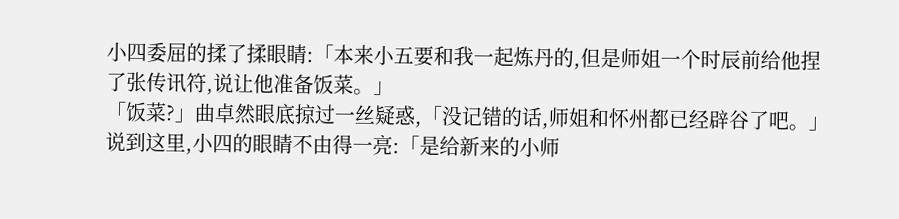小四委屈的揉了揉眼睛:「本来小五要和我一起炼丹的,但是师姐一个时辰前给他捏了张传讯符,说让他准备饭菜。」
「饭菜?」曲卓然眼底掠过一丝疑惑,「没记错的话,师姐和怀州都已经辟谷了吧。」
说到这里,小四的眼睛不由得一亮:「是给新来的小师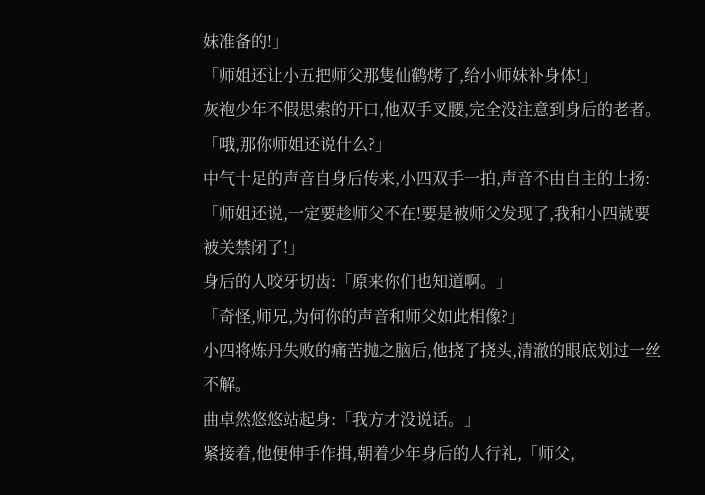妹准备的!」
「师姐还让小五把师父那隻仙鹤烤了,给小师妹补身体!」
灰袍少年不假思索的开口,他双手叉腰,完全没注意到身后的老者。
「哦,那你师姐还说什么?」
中气十足的声音自身后传来,小四双手一拍,声音不由自主的上扬:
「师姐还说,一定要趁师父不在!要是被师父发现了,我和小四就要被关禁闭了!」
身后的人咬牙切齿:「原来你们也知道啊。」
「奇怪,师兄,为何你的声音和师父如此相像?」
小四将炼丹失败的痛苦抛之脑后,他挠了挠头,清澈的眼底划过一丝不解。
曲卓然悠悠站起身:「我方才没说话。」
紧接着,他便伸手作揖,朝着少年身后的人行礼,「师父,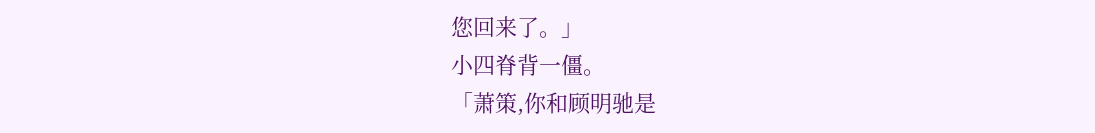您回来了。」
小四脊背一僵。
「萧策,你和顾明驰是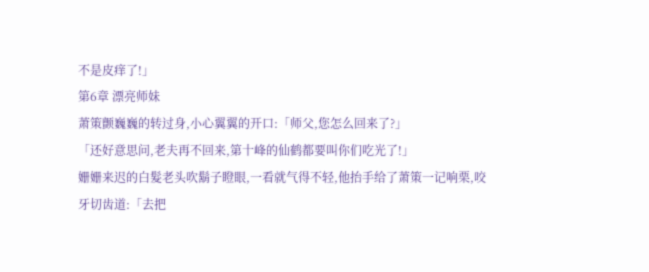不是皮痒了!」
第6章 漂亮师妹
萧策颤巍巍的转过身,小心翼翼的开口:「师父,您怎么回来了?」
「还好意思问,老夫再不回来,第十峰的仙鹤都要叫你们吃光了!」
姗姗来迟的白髮老头吹鬍子瞪眼,一看就气得不轻,他抬手给了萧策一记响栗,咬牙切齿道:「去把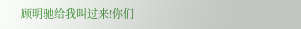顾明驰给我叫过来!你们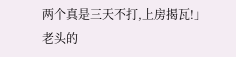两个真是三天不打,上房揭瓦!」
老头的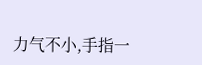力气不小,手指一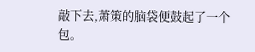敲下去,萧策的脑袋便鼓起了一个包。